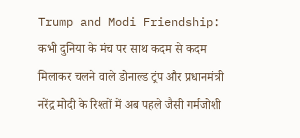Trump and Modi Friendship: कभी दुनिया के मंच पर साथ कदम से कदम मिलाकर चलने वाले डोनाल्ड ट्रंप और प्रधानमंत्री नरेंद्र मोदी के रिश्तों में अब पहले जैसी गर्मजोशी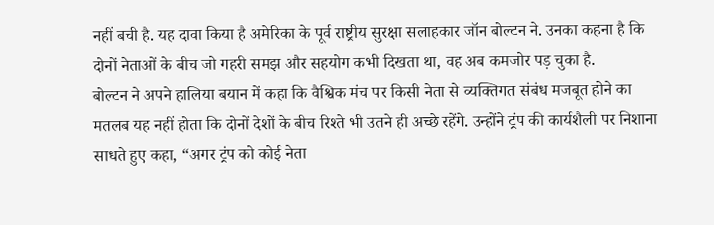नहीं बची है. यह दावा किया है अमेरिका के पूर्व राष्ट्रीय सुरक्षा सलाहकार जॉन बोल्टन ने. उनका कहना है कि दोनों नेताओं के बीच जो गहरी समझ और सहयोग कभी दिखता था, वह अब कमजोर पड़ चुका है.
बोल्टन ने अपने हालिया बयान में कहा कि वैश्विक मंच पर किसी नेता से व्यक्तिगत संबंध मजबूत होने का मतलब यह नहीं होता कि दोनों देशों के बीच रिश्ते भी उतने ही अच्छे रहेंगे. उन्होंने ट्रंप की कार्यशैली पर निशाना साधते हुए कहा, “अगर ट्रंप को कोई नेता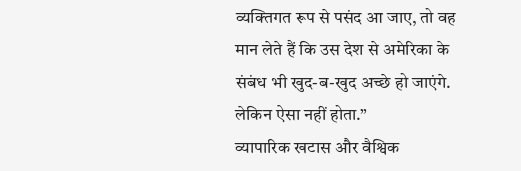व्यक्तिगत रूप से पसंद आ जाए, तो वह मान लेते हैं कि उस देश से अमेरिका के संबंध भी खुद-ब-खुद अच्छे हो जाएंगे. लेकिन ऐसा नहीं होता.”
व्यापारिक खटास और वैश्विक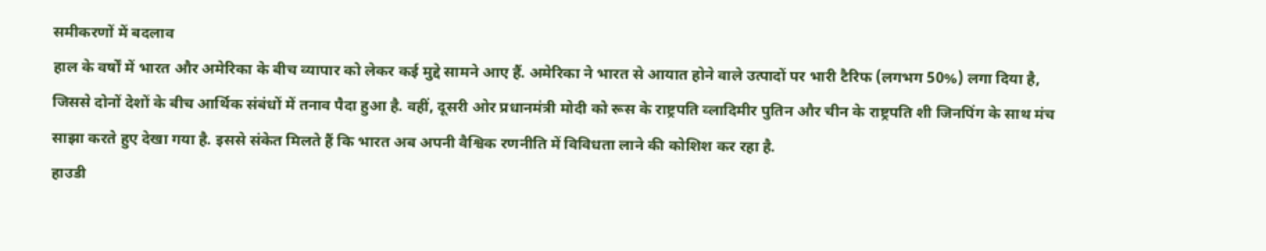समीकरणों में बदलाव
हाल के वर्षों में भारत और अमेरिका के बीच व्यापार को लेकर कई मुद्दे सामने आए हैं. अमेरिका ने भारत से आयात होने वाले उत्पादों पर भारी टैरिफ (लगभग 50%) लगा दिया है, जिससे दोनों देशों के बीच आर्थिक संबंधों में तनाव पैदा हुआ है. वहीं, दूसरी ओर प्रधानमंत्री मोदी को रूस के राष्ट्रपति व्लादिमीर पुतिन और चीन के राष्ट्रपति शी जिनपिंग के साथ मंच साझा करते हुए देखा गया है. इससे संकेत मिलते हैं कि भारत अब अपनी वैश्विक रणनीति में विविधता लाने की कोशिश कर रहा है.
हाउडी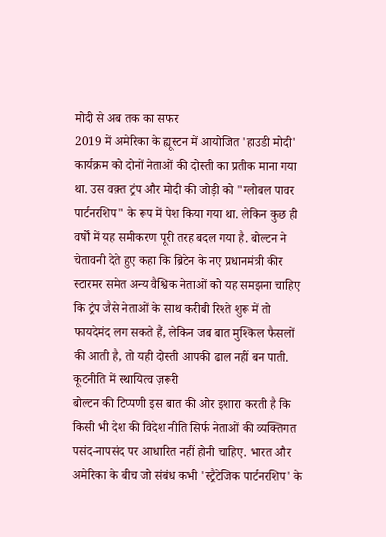मोदी से अब तक का सफर
2019 में अमेरिका के ह्यूस्टन में आयोजित 'हाउडी मोदी' कार्यक्रम को दोनों नेताओं की दोस्ती का प्रतीक माना गया था. उस वक़्त ट्रंप और मोदी की जोड़ी को "ग्लोबल पावर पार्टनरशिप" के रूप में पेश किया गया था. लेकिन कुछ ही वर्षों में यह समीकरण पूरी तरह बदल गया है. बोल्टन ने चेतावनी देते हुए कहा कि ब्रिटेन के नए प्रधानमंत्री कीर स्टारमर समेत अन्य वैश्विक नेताओं को यह समझना चाहिए कि ट्रंप जैसे नेताओं के साथ करीबी रिश्ते शुरू में तो फायदेमंद लग सकते हैं, लेकिन जब बात मुश्किल फैसलों की आती है, तो यही दोस्ती आपकी ढाल नहीं बन पाती.
कूटनीति में स्थायित्व ज़रूरी
बोल्टन की टिप्पणी इस बात की ओर इशारा करती है कि किसी भी देश की विदेश नीति सिर्फ नेताओं की व्यक्तिगत पसंद-नापसंद पर आधारित नहीं होनी चाहिए. भारत और अमेरिका के बीच जो संबंध कभी 'स्ट्रैटेजिक पार्टनरशिप' के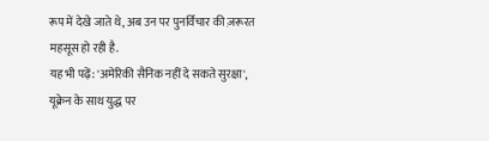रूप में देखे जाते थे, अब उन पर पुनर्विचार की ज़रूरत महसूस हो रही है.
यह भी पढ़ें: 'अमेरिकी सैनिक नहीं दे सकते सुरक्षा', यूक्रेन के साथ युद्ध पर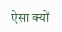ऐसा क्यों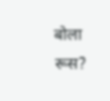बोला रूस?